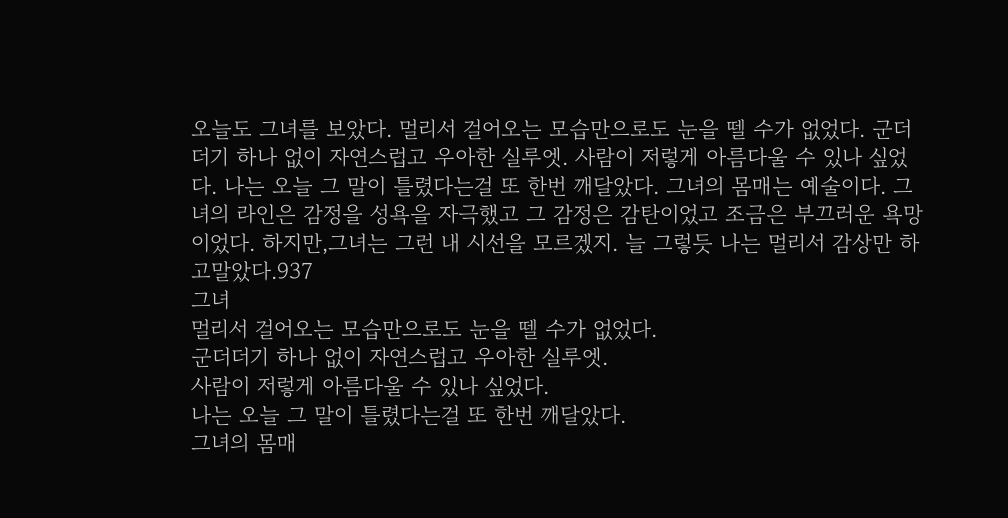오늘도 그녀를 보았다. 멀리서 걸어오는 모습만으로도 눈을 뗄 수가 없었다. 군더더기 하나 없이 자연스럽고 우아한 실루엣. 사람이 저렇게 아름다울 수 있나 싶었다. 나는 오늘 그 말이 틀렸다는걸 또 한번 깨달았다. 그녀의 몸매는 예술이다. 그녀의 라인은 감정을 성욕을 자극했고 그 감정은 감탄이었고 조금은 부끄러운 욕망이었다. 하지만,그녀는 그런 내 시선을 모르겠지. 늘 그렇듯 나는 멀리서 감상만 하고말았다.937
그녀
멀리서 걸어오는 모습만으로도 눈을 뗄 수가 없었다.
군더더기 하나 없이 자연스럽고 우아한 실루엣.
사람이 저렇게 아름다울 수 있나 싶었다.
나는 오늘 그 말이 틀렸다는걸 또 한번 깨달았다.
그녀의 몸매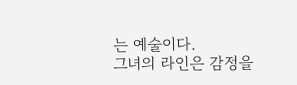는 예술이다.
그녀의 라인은 감정을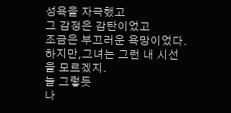성욕을 자극했고
그 감정은 감탄이었고
조금은 부끄러운 욕망이었다.
하지만,그녀는 그런 내 시선을 모르겠지.
늘 그렇듯
나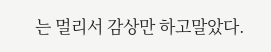는 멀리서 감상만 하고말았다.